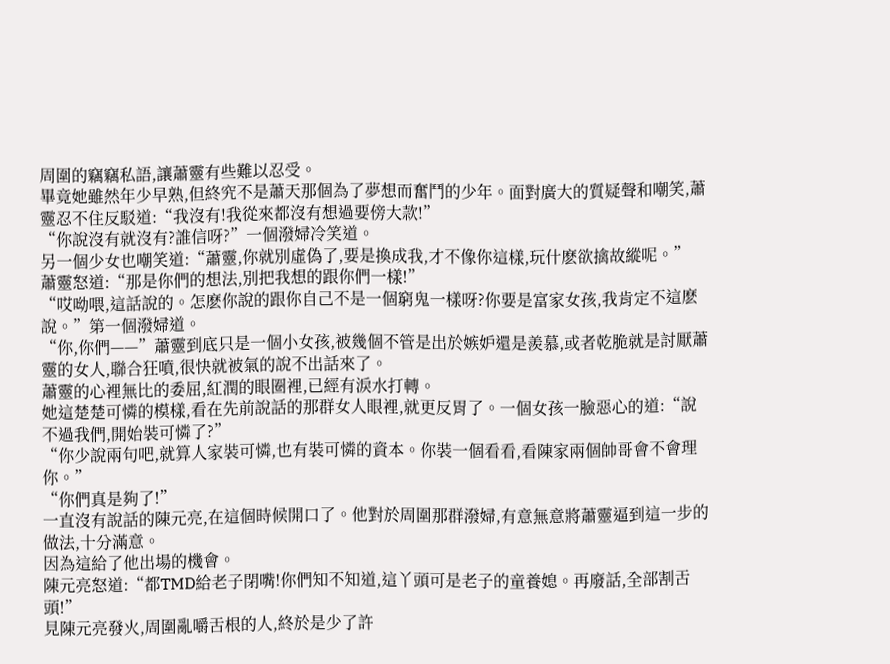周圍的竊竊私語,讓蕭靈有些難以忍受。
畢竟她雖然年少早熟,但終究不是蕭天那個為了夢想而奮鬥的少年。面對廣大的質疑聲和嘲笑,蕭靈忍不住反駁道:“我沒有!我從來都沒有想過要傍大款!”
“你說沒有就沒有?誰信呀?”一個潑婦冷笑道。
另一個少女也嘲笑道:“蕭靈,你就別虛偽了,要是換成我,才不像你這樣,玩什麽欲擒故縱呢。”
蕭靈怒道:“那是你們的想法,別把我想的跟你們一樣!”
“哎呦喂,這話說的。怎麽你說的跟你自己不是一個窮鬼一樣呀?你要是富家女孩,我肯定不這麽說。”第一個潑婦道。
“你,你們——”蕭靈到底只是一個小女孩,被幾個不管是出於嫉妒還是羨慕,或者乾脆就是討厭蕭靈的女人,聯合狂噴,很快就被氣的說不出話來了。
蕭靈的心裡無比的委屈,紅潤的眼圈裡,已經有淚水打轉。
她這楚楚可憐的模樣,看在先前說話的那群女人眼裡,就更反胃了。一個女孩一臉惡心的道:“說不過我們,開始裝可憐了?”
“你少說兩句吧,就算人家裝可憐,也有裝可憐的資本。你裝一個看看,看陳家兩個帥哥會不會理你。”
“你們真是夠了!”
一直沒有說話的陳元亮,在這個時候開口了。他對於周圍那群潑婦,有意無意將蕭靈逼到這一步的做法,十分滿意。
因為這給了他出場的機會。
陳元亮怒道:“都TMD給老子閉嘴!你們知不知道,這丫頭可是老子的童養媳。再廢話,全部割舌頭!”
見陳元亮發火,周圍亂嚼舌根的人,終於是少了許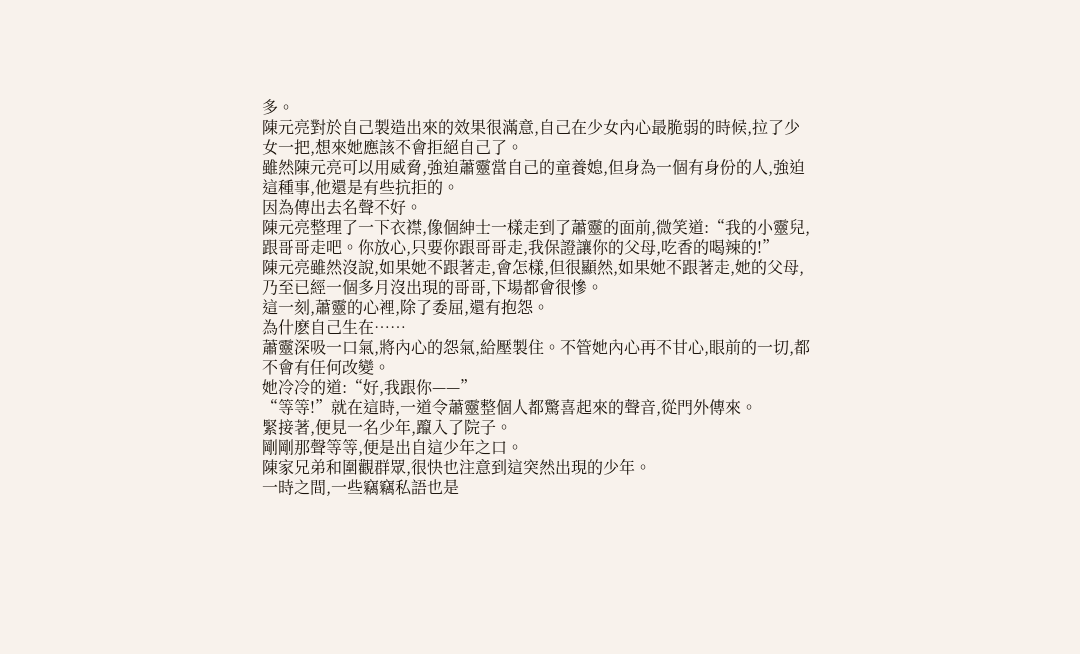多。
陳元亮對於自己製造出來的效果很滿意,自己在少女內心最脆弱的時候,拉了少女一把,想來她應該不會拒絕自己了。
雖然陳元亮可以用威脅,強迫蕭靈當自己的童養媳,但身為一個有身份的人,強迫這種事,他還是有些抗拒的。
因為傳出去名聲不好。
陳元亮整理了一下衣襟,像個紳士一樣走到了蕭靈的面前,微笑道:“我的小靈兒,跟哥哥走吧。你放心,只要你跟哥哥走,我保證讓你的父母,吃香的喝辣的!”
陳元亮雖然沒說,如果她不跟著走,會怎樣,但很顯然,如果她不跟著走,她的父母,乃至已經一個多月沒出現的哥哥,下場都會很慘。
這一刻,蕭靈的心裡,除了委屈,還有抱怨。
為什麽自己生在……
蕭靈深吸一口氣,將內心的怨氣,給壓製住。不管她內心再不甘心,眼前的一切,都不會有任何改變。
她冷冷的道:“好,我跟你——”
“等等!”就在這時,一道令蕭靈整個人都驚喜起來的聲音,從門外傳來。
緊接著,便見一名少年,躥入了院子。
剛剛那聲等等,便是出自這少年之口。
陳家兄弟和圍觀群眾,很快也注意到這突然出現的少年。
一時之間,一些竊竊私語也是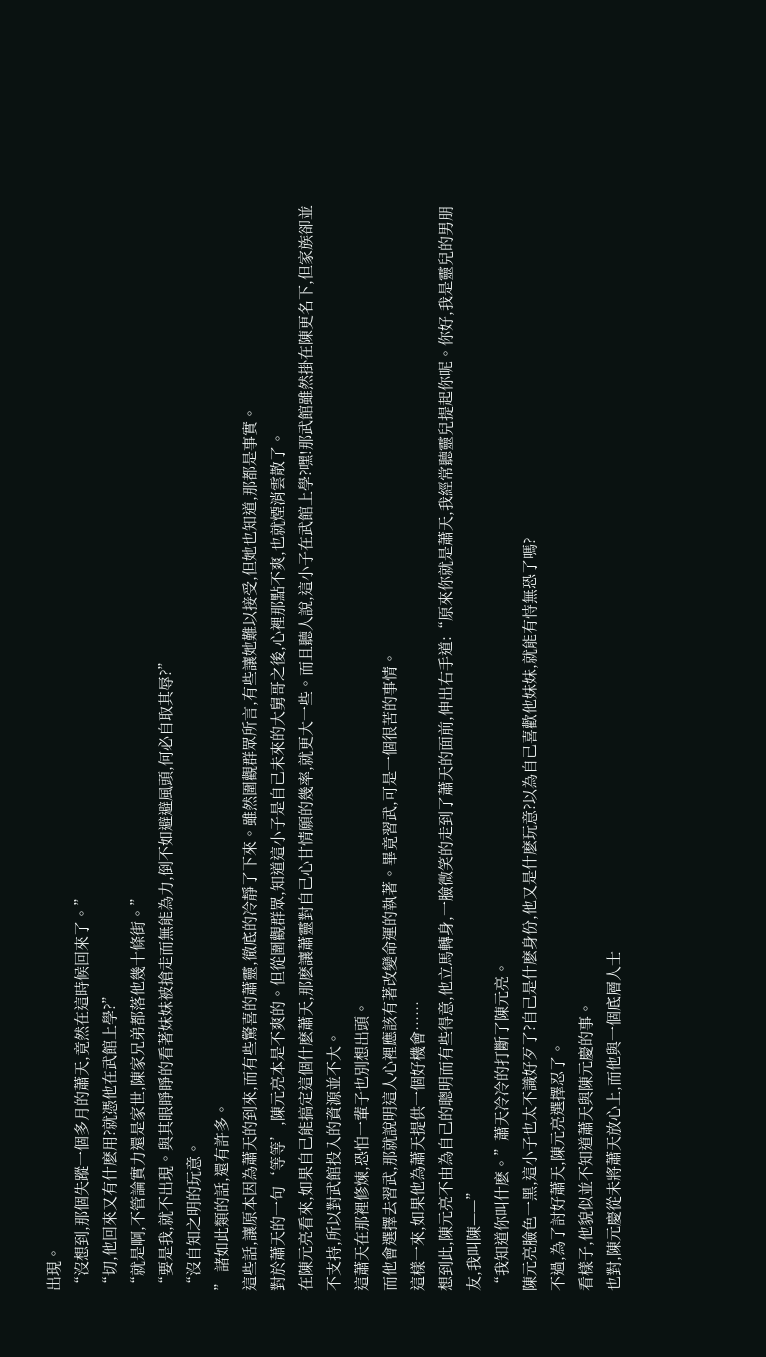出現。
“沒想到,那個失蹤一個多月的蕭天,竟然在這時候回來了。”
“切,他回來又有什麽用?就憑他在武館上學?”
“就是啊,不管論實力還是家世,陳家兄弟都落他幾十條街。”
“要是我,就不出現。與其眼睜睜的看著妹妹被搶走而無能為力,倒不如避避風頭,何必自取其辱?”
“沒自知之明的玩意。
” 諸如此類的話,還有許多。
這些話,讓原本因為蕭天的到來,而有些驚喜的蕭靈,徹底的冷靜了下來。雖然圍觀群眾所言,有些讓她難以接受,但她也知道,那都是事實。
對於蕭天的一句‘等等’,陳元亮本是不爽的。但從圍觀群眾,知道這小子是自己未來的大舅哥之後,心裡那點不爽,也就煙消雲散了。
在陳元亮看來,如果自己能搞定這個什麽蕭天,那麽讓蕭靈對自己心甘情願的幾率,就更大一些。而且聽人說,這小子在武館上學?嘿!那武館雖然掛在陳更名下,但家族卻並不支持,所以對武館投入的資源並不大。
這蕭天在那裡修煉,恐怕一輩子也別想出頭。
而他會選擇去習武,那就說明這人心裡應該有著改變命運的執著。畢竟習武,可是一個很苦的事情。
這樣一來,如果他為蕭天提供一個好機會……
想到此,陳元亮不由為自己的聰明而有些得意,他立馬轉身,一臉微笑的走到了蕭天的面前,伸出右手道:“原來你就是蕭天,我經常聽靈兒提起你呢。你好,我是靈兒的男朋友,我叫陳——”
“我知道你叫什麽。”蕭天冷冷的打斷了陳元亮。
陳元亮臉色一黑,這小子也太不識好歹了?自己是什麽身份,他又是什麽玩意?以為自己喜歡他妹妹,就能有恃無恐了嗎?
不過,為了討好蕭天,陳元亮選擇忍了。
看樣子,他貌似並不知道蕭天與陳元慶的事。
也對,陳元慶從未將蕭天放心上,而他與一個底層人士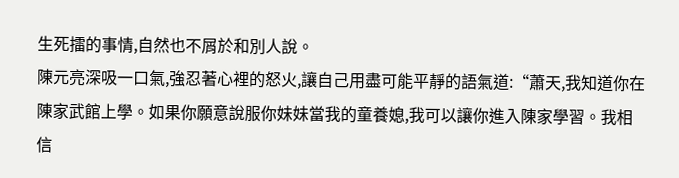生死擂的事情,自然也不屑於和別人說。
陳元亮深吸一口氣,強忍著心裡的怒火,讓自己用盡可能平靜的語氣道:“蕭天,我知道你在陳家武館上學。如果你願意說服你妹妹當我的童養媳,我可以讓你進入陳家學習。我相信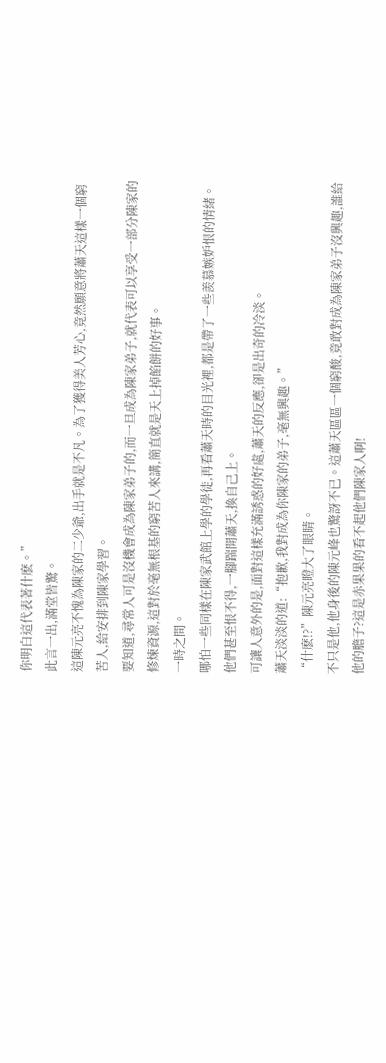你明白這代表著什麽。”
此言一出,滿堂皆驚。
這陳元亮不愧為陳家的二少爺,出手就是不凡。為了獲得美人芳心,竟然願意將蕭天這樣一個窮苦人,給安排到陳家學習。
要知道,尋常人可是沒機會成為陳家弟子的,而一旦成為陳家弟子,就代表可以享受一部分陳家的修煉資源,這對於毫無根基的窮苦人來講,簡直就是天上掉餡餅的好事。
一時之間。
哪怕一些同樣在陳家武館上學的學徒,再看蕭天時的目光裡,都是帶了一些羨慕嫉妒恨的情緒。
他們甚至恨不得,一腳踹開蕭天,換自己上。
可讓人意外的是,面對這樣充滿誘惑的好處,蕭天的反應,卻是出奇的冷淡。
蕭天淡淡的道:“抱歉,我對成為你陳家的弟子,毫無興趣。”
“什麽!?”陳元亮瞪大了眼睛。
不只是他,他身後的陳元峰也驚訝不已。這蕭天區區一個窮酸,竟敢對成為陳家弟子沒興趣,誰給他的膽子?這是赤果果的看不起他們陳家人啊!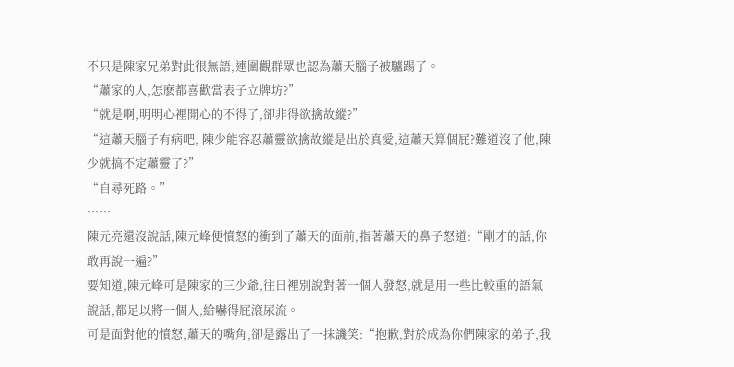不只是陳家兄弟對此很無語,連圍觀群眾也認為蕭天腦子被驢踢了。
“蕭家的人,怎麽都喜歡當表子立牌坊?”
“就是啊,明明心裡開心的不得了,卻非得欲擒故縱?”
“這蕭天腦子有病吧, 陳少能容忍蕭靈欲擒故縱是出於真愛,這蕭天算個屁?難道沒了他,陳少就搞不定蕭靈了?”
“自尋死路。”
……
陳元亮還沒說話,陳元峰便憤怒的衝到了蕭天的面前,指著蕭天的鼻子怒道:“剛才的話,你敢再說一遍?”
要知道,陳元峰可是陳家的三少爺,往日裡別說對著一個人發怒,就是用一些比較重的語氣說話,都足以將一個人,給嚇得屁滾尿流。
可是面對他的憤怒,蕭天的嘴角,卻是露出了一抹譏笑:“抱歉,對於成為你們陳家的弟子,我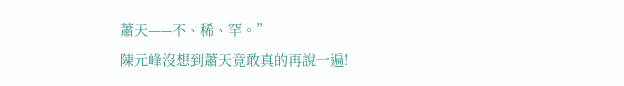蕭天——不、稀、罕。”
陳元峰沒想到蕭天竟敢真的再說一遍!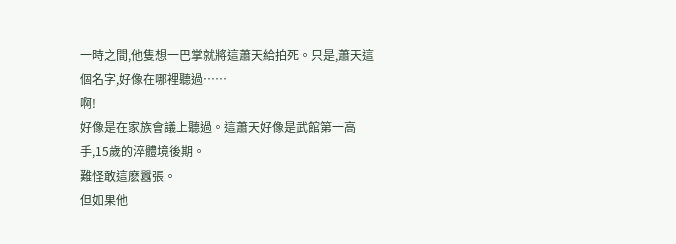一時之間,他隻想一巴掌就將這蕭天給拍死。只是,蕭天這個名字,好像在哪裡聽過……
啊!
好像是在家族會議上聽過。這蕭天好像是武館第一高手,15歲的淬體境後期。
難怪敢這麽囂張。
但如果他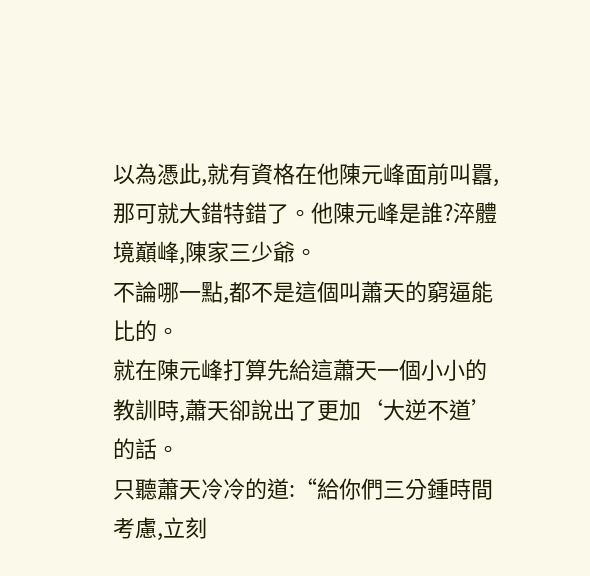以為憑此,就有資格在他陳元峰面前叫囂,那可就大錯特錯了。他陳元峰是誰?淬體境巔峰,陳家三少爺。
不論哪一點,都不是這個叫蕭天的窮逼能比的。
就在陳元峰打算先給這蕭天一個小小的教訓時,蕭天卻說出了更加‘大逆不道’的話。
只聽蕭天冷冷的道:“給你們三分鍾時間考慮,立刻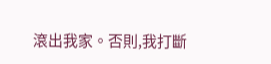滾出我家。否則,我打斷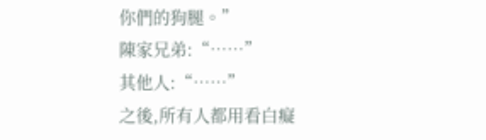你們的狗腿。”
陳家兄弟:“……”
其他人:“……”
之後,所有人都用看白癡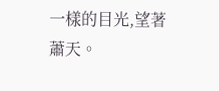一樣的目光,望著蕭天。